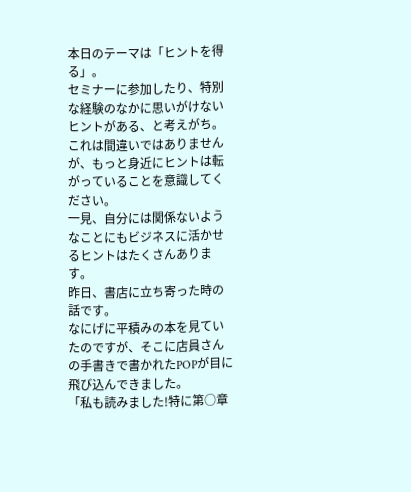本日のテーマは「ヒントを得る」。
セミナーに参加したり、特別な経験のなかに思いがけないヒントがある、と考えがち。
これは間違いではありませんが、もっと身近にヒントは転がっていることを意識してください。
一見、自分には関係ないようなことにもビジネスに活かせるヒントはたくさんあります。
昨日、書店に立ち寄った時の話です。
なにげに平積みの本を見ていたのですが、そこに店員さんの手書きで書かれたPOPが目に飛び込んできました。
「私も読みました!特に第○章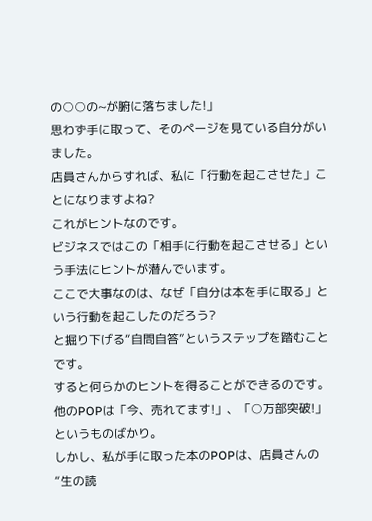の○○の~が腑に落ちました!」
思わず手に取って、そのページを見ている自分がいました。
店員さんからすれば、私に「行動を起こさせた」ことになりますよね?
これがヒントなのです。
ビジネスではこの「相手に行動を起こさせる」という手法にヒントが潜んでいます。
ここで大事なのは、なぜ「自分は本を手に取る」という行動を起こしたのだろう?
と掘り下げる“自問自答”というステップを踏むことです。
すると何らかのヒントを得ることができるのです。
他のPOPは「今、売れてます!」、「○万部突破!」というものばかり。
しかし、私が手に取った本のPOPは、店員さんの“生の読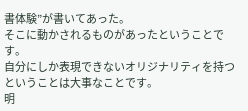書体験”が書いてあった。
そこに動かされるものがあったということです。
自分にしか表現できないオリジナリティを持つということは大事なことです。
明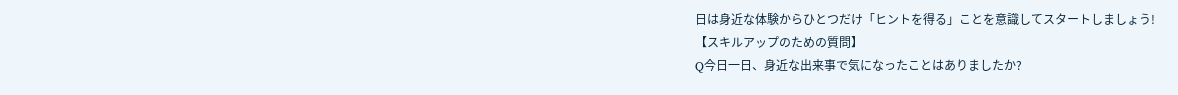日は身近な体験からひとつだけ「ヒントを得る」ことを意識してスタートしましょう!
【スキルアップのための質問】
Q今日一日、身近な出来事で気になったことはありましたか?